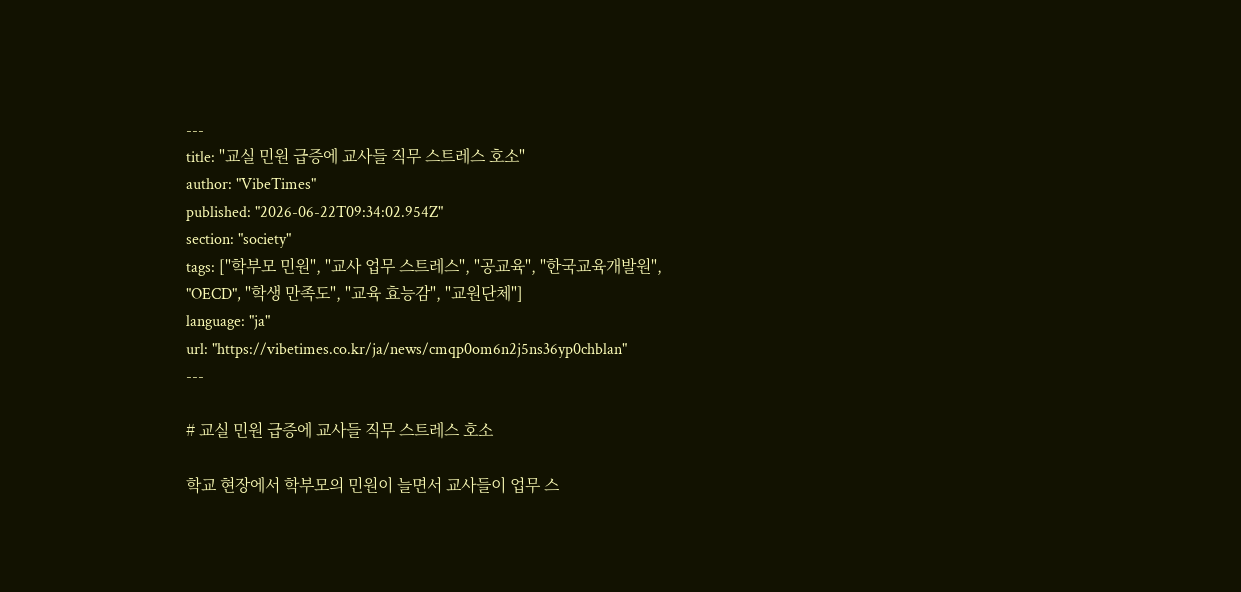---
title: "교실 민원 급증에 교사들 직무 스트레스 호소"
author: "VibeTimes"
published: "2026-06-22T09:34:02.954Z"
section: "society"
tags: ["학부모 민원", "교사 업무 스트레스", "공교육", "한국교육개발원", "OECD", "학생 만족도", "교육 효능감", "교원단체"]
language: "ja"
url: "https://vibetimes.co.kr/ja/news/cmqp0om6n2j5ns36yp0chblan"
---

# 교실 민원 급증에 교사들 직무 스트레스 호소

학교 현장에서 학부모의 민원이 늘면서 교사들이 업무 스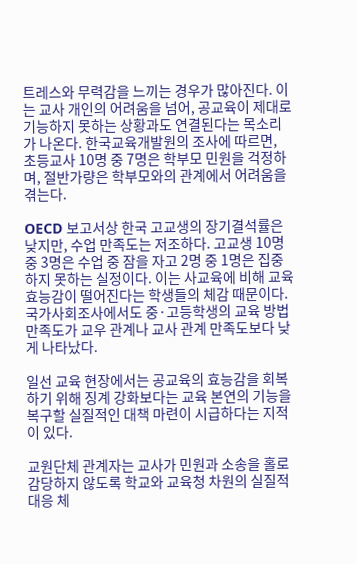트레스와 무력감을 느끼는 경우가 많아진다. 이는 교사 개인의 어려움을 넘어, 공교육이 제대로 기능하지 못하는 상황과도 연결된다는 목소리가 나온다. 한국교육개발원의 조사에 따르면, 초등교사 10명 중 7명은 학부모 민원을 걱정하며, 절반가량은 학부모와의 관계에서 어려움을 겪는다.

OECD 보고서상 한국 고교생의 장기결석률은 낮지만, 수업 만족도는 저조하다. 고교생 10명 중 3명은 수업 중 잠을 자고 2명 중 1명은 집중하지 못하는 실정이다. 이는 사교육에 비해 교육 효능감이 떨어진다는 학생들의 체감 때문이다. 국가사회조사에서도 중·고등학생의 교육 방법 만족도가 교우 관계나 교사 관계 만족도보다 낮게 나타났다.

일선 교육 현장에서는 공교육의 효능감을 회복하기 위해 징계 강화보다는 교육 본연의 기능을 복구할 실질적인 대책 마련이 시급하다는 지적이 있다.

교원단체 관계자는 교사가 민원과 소송을 홀로 감당하지 않도록 학교와 교육청 차원의 실질적 대응 체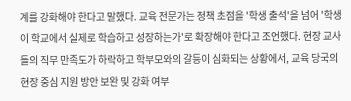계를 강화해야 한다고 말했다. 교육 전문가는 정책 초점을 '학생 출석'을 넘어 '학생이 학교에서 실제로 학습하고 성장하는가'로 확장해야 한다고 조언했다. 현장 교사들의 직무 만족도가 하락하고 학부모와의 갈등이 심화되는 상황에서, 교육 당국의 현장 중심 지원 방안 보완 및 강화 여부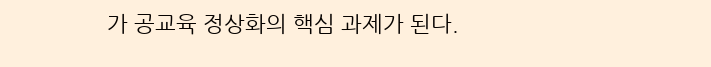가 공교육 정상화의 핵심 과제가 된다.